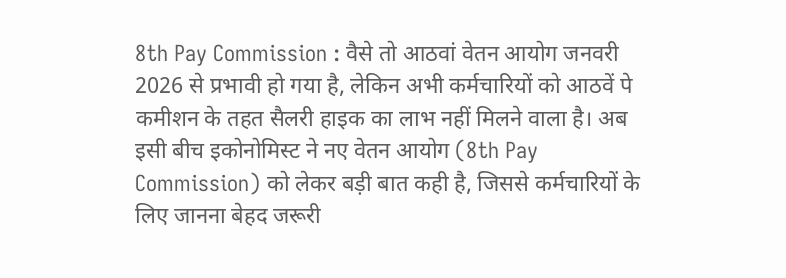8th Pay Commission : वैसे तो आठवां वेतन आयोग जनवरी 2026 से प्रभावी हो गया है, लेकिन अभी कर्मचारियों को आठवें पे कमीशन के तहत सैलरी हाइक का लाभ नहीं मिलने वाला है। अब इसी बीच इकोनोमिस्ट ने नए वेतन आयोग (8th Pay Commission) को लेकर बड़ी बात कही है, जिससे कर्मचारियों के लिए जानना बेहद जरूरी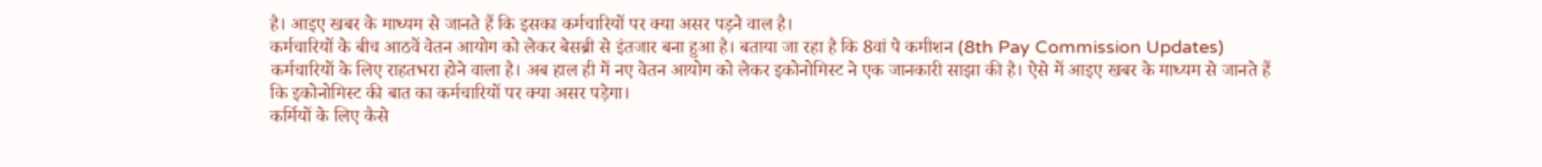है। आइए खबर के माध्यम से जानते हैं कि इसका कर्मचारियों पर क्या असर पड़ने वाल है।
कर्मचारियों के बीच आठवें वेतन आयोग को लेकर बेसब्री से इंतजार बना हुआ है। बताया जा रहा है कि 8वां पे कमीशन (8th Pay Commission Updates) कर्मचारियों के लिए राहतभरा होने वाला है। अब हाल ही में नए वेतन आयोग को लेकर इकोनोमिस्ट ने एक जानकारी साझा की है। ऐसे में आइए खबर के माध्यम से जानते हैं कि इकोनोमिस्ट की बात का कर्मचारियों पर क्या असर पड़ेगा।
कर्मियों के लिए कैसे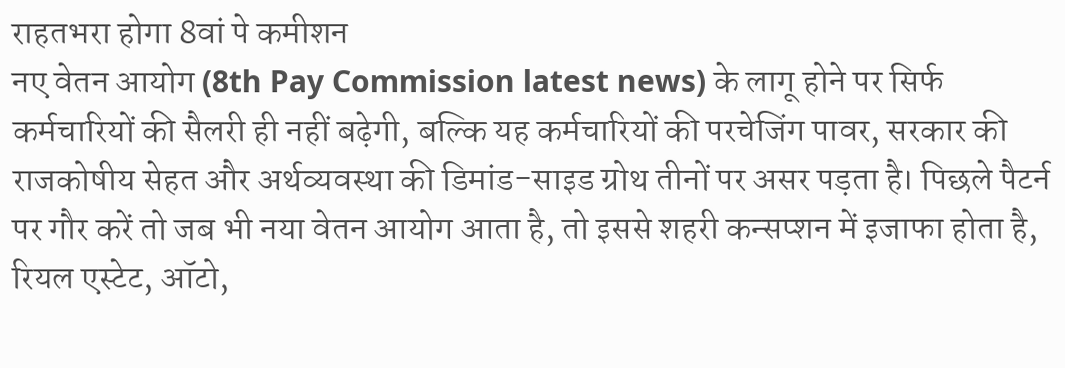राहतभरा होगा 8वां पे कमीशन
नए वेतन आयोग (8th Pay Commission latest news) के लागू होने पर सिर्फ कर्मचारियों की सैलरी ही नहीं बढ़ेगी, बल्कि यह कर्मचारियों की परचेजिंग पावर, सरकार की राजकोषीय सेहत और अर्थव्यवस्था की डिमांड-साइड ग्रोथ तीनों पर असर पड़ता है। पिछले पैटर्न पर गौर करें तो जब भी नया वेतन आयोग आता है, तो इससे शहरी कन्सप्शन में इजाफा होता है, रियल एस्टेट, ऑटो,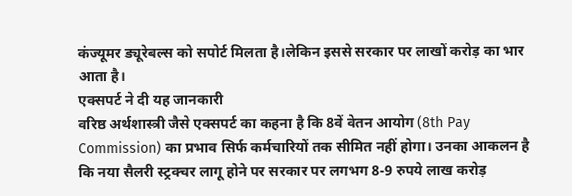कंज्यूमर ड्यूरेबल्स को सपोर्ट मिलता है।लेकिन इससे सरकार पर लाखों करोड़ का भार आता है।
एक्सपर्ट ने दी यह जानकारी
वरिष्ठ अर्थशास्त्री जैसे एक्सपर्ट का कहना है कि 8वें वेतन आयोग (8th Pay Commission) का प्रभाव सिर्फ कर्मचारियों तक सीमित नहीं होगा। उनका आकलन है कि नया सैलरी स्ट्रक्चर लागू होने पर सरकार पर लगभग 8-9 रुपये लाख करोड़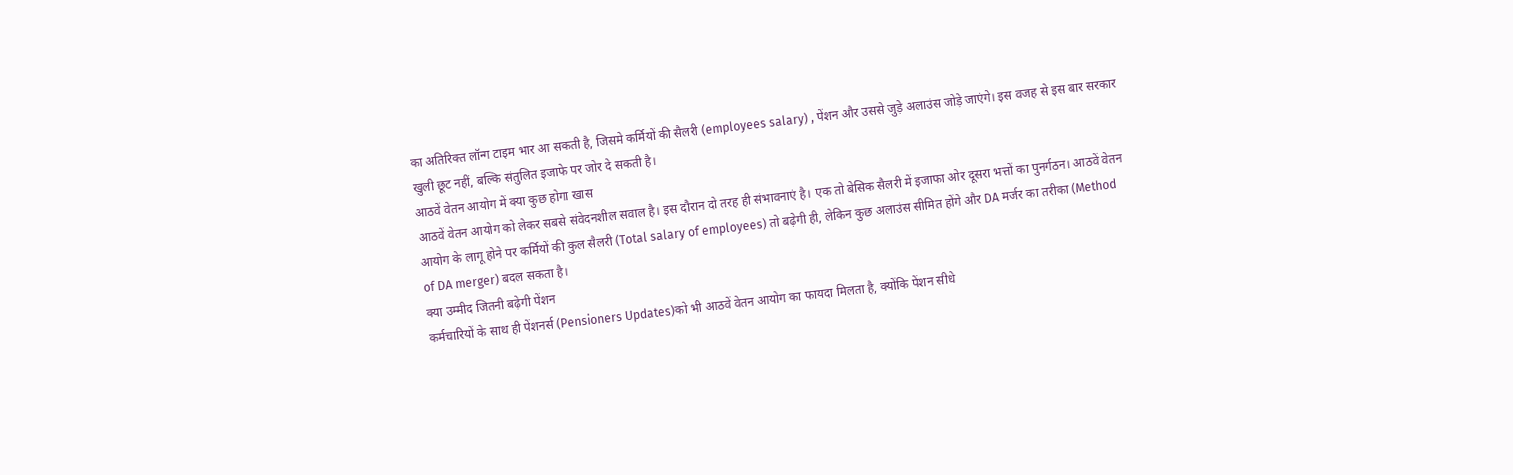का अतिरिक्त लॉन्ग टाइम भार आ सकती है, जिसमे कर्मियों की सैलरी (employees salary) , पेंशन और उससे जुड़े अलाउंस जोड़े जाएंगे। इस वजह से इस बार सरकार खुली छूट नहीं, बल्कि संतुलित इजाफे पर जोर दे सकती है।
आठवें वेतन आयोग में क्या कुछ होगा खास
आठवें वेतन आयोग को लेकर सबसे संवेदनशील सवाल है। इस दौरान दो तरह ही संभावनाएं है। एक तो बेसिक सैलरी में इजाफा ओर दूसरा भत्तों का पुनर्गठन। आठवें वेतन आयोग के लागू होने पर कर्मियों की कुल सैलरी (Total salary of employees) तो बढ़ेगी ही, लेकिन कुछ अलाउंस सीमित होंगे और DA मर्जर का तरीका (Method of DA merger) बदल सकता है।
क्या उम्मीद जितनी बढ़ेगी पेंशन
कर्मचारियों के साथ ही पेंशनर्स (Pensioners Updates)को भी आठवें वेतन आयोग का फायदा मिलता है, क्योंकि पेंशन सीधे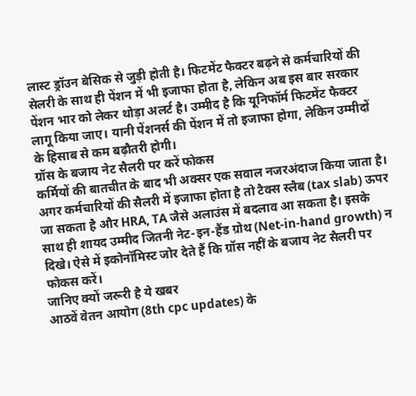लास्ट ड्रॉउन बेसिक से जुड़ी होती है। फिटमेंट फैक्टर बढ़ने से कर्मचारियों की सेलरी के साथ ही पेंशन में भी इजाफा होता है, लेकिन अब इस बार सरकार पेंशन भार को लेकर थोड़ा अलर्ट है। उम्मीद है कि यूनिफॉर्म फिटमेंट फैक्टर लागू किया जाए। यानी पेंशनर्स की पेंशन में तो इजाफा होगा, लेकिन उम्मीदों के हिसाब से कम बढ़ौतरी होगी।
ग्रॉस के बजाय नेट सैलरी पर करें फोकस
कर्मियों की बातचीत के बाद भी अक्सर एक सवाल नजरअंदाज किया जाता है। अगर कर्मचारियों की सैलरी में इजाफा होता है तो टैक्स स्लैब (tax slab) ऊपर जा सकता है और HRA, TA जैसे अलाउंस में बदलाव आ सकता है। इसके साथ ही शायद उम्मीद जितनी नेट-इन-हैंड ग्रोथ (Net-in-hand growth) न दिखे। ऐसे में इकोनॉमिस्ट जोर देते हैं कि ग्रॉस नहीं के बजाय नेट सैलरी पर फोकस करें।
जानिए क्यों जरूरी है ये खबर
आठवें वेतन आयोग (8th cpc updates) के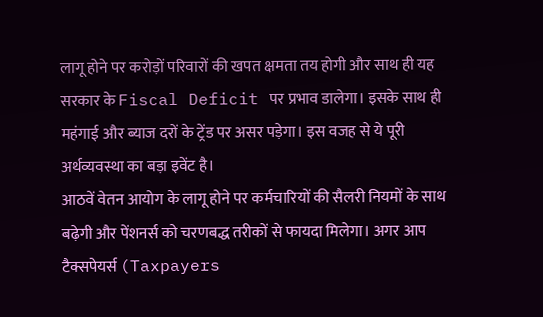लागू होने पर करोड़ों परिवारों की खपत क्षमता तय होगी और साथ ही यह सरकार के Fiscal Deficit पर प्रभाव डालेगा। इसके साथ ही महंगाई और ब्याज दरों के ट्रेंड पर असर पड़ेगा। इस वजह से ये पूरी अर्थव्यवस्था का बड़ा इवेंट है।
आठवें वेतन आयोग के लागू होने पर कर्मचारियों की सैलरी नियमों के साथ बढ़ेगी और पेंशनर्स को चरणबद्ध तरीकों से फायदा मिलेगा। अगर आप टैक्सपेयर्स (Taxpayers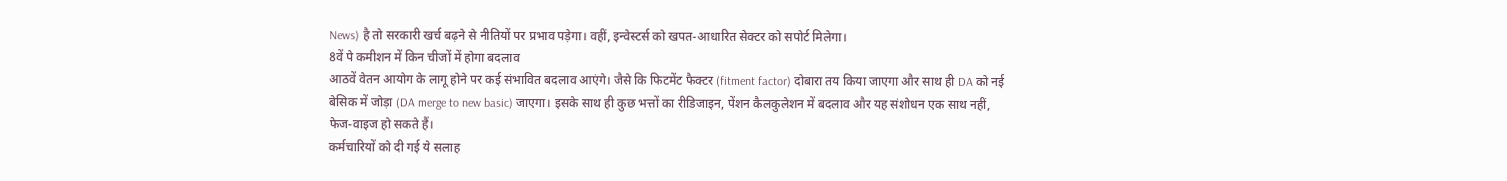News) है तो सरकारी खर्च बढ़ने से नीतियों पर प्रभाव पड़ेगा। वहीं, इन्वेस्टर्स को खपत-आधारित सेक्टर को सपोर्ट मिलेगा।
8वें पे कमीशन में किन चीजों में होगा बदलाव
आठवें वेतन आयोग के लागू होने पर कई संभावित बदलाव आएंगे। जैसे कि फिटमेंट फैक्टर (fitment factor) दोबारा तय किया जाएगा और साथ ही DA को नई बेसिक में जोड़ा (DA merge to new basic) जाएगा। इसके साथ ही कुछ भत्तों का रीडिजाइन, पेंशन कैलकुलेशन में बदलाव और यह संशोधन एक साथ नहीं, फेज-वाइज हो सकते हैं।
कर्मचारियों को दी गई ये सलाह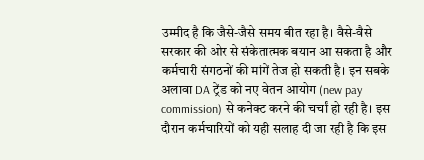उम्मीद है कि जैसे-जैसे समय बीत रहा है। वैसे-वैसे सरकार की ओर से संकेतात्मक बयान आ सकता है और कर्मचारी संगठनों की मांगें तेज हो सकती है। इन सबके अलावा DA ट्रेंड को नए वेतन आयोग (new pay commission) से कनेक्ट करने की चर्चां हो रही है। इस दौरान कर्मचारियों को यही सलाह दी जा रही है कि इस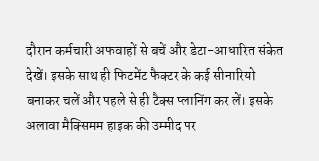दौरान कर्मचारी अफवाहों से बचें और डेटा-आधारित संकेत देखें। इसके साथ ही फिटमेंट फैक्टर के कई सीनारियो बनाकर चलें और पहले से ही टैक्स प्लानिंग कर लें। इसके अलावा मैक्सिमम हाइक की उम्मीद पर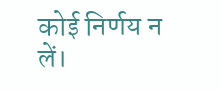कोई निर्णय न लें।